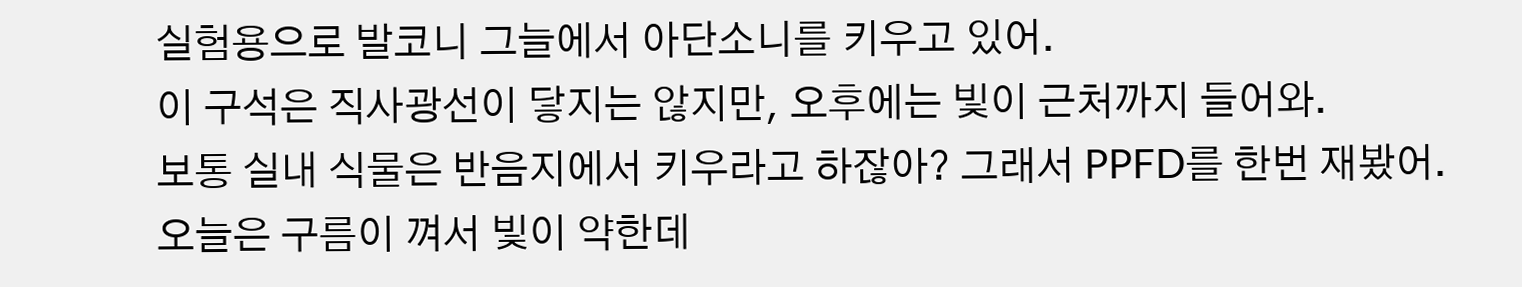실험용으로 발코니 그늘에서 아단소니를 키우고 있어.
이 구석은 직사광선이 닿지는 않지만, 오후에는 빛이 근처까지 들어와.
보통 실내 식물은 반음지에서 키우라고 하잖아? 그래서 PPFD를 한번 재봤어.
오늘은 구름이 껴서 빛이 약한데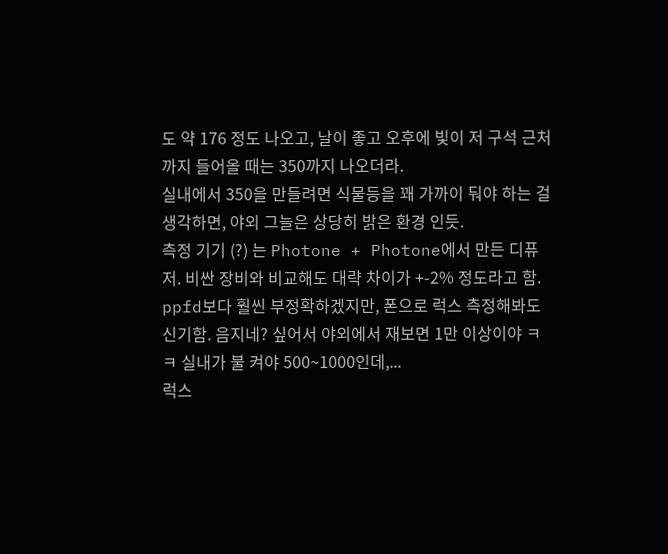도 약 176 정도 나오고, 날이 좋고 오후에 빛이 저 구석 근처까지 들어올 때는 350까지 나오더라.
실내에서 350을 만들려면 식물등을 꽤 가까이 둬야 하는 걸 생각하면, 야외 그늘은 상당히 밝은 환경 인듯.
측정 기기 (?) 는 Photone + Photone에서 만든 디퓨저. 비싼 장비와 비교해도 대략 차이가 +-2% 정도라고 함.
ppfd보다 훨씬 부정확하겠지만, 폰으로 럭스 측정해봐도 신기함. 음지네? 싶어서 야외에서 재보면 1만 이상이야 ㅋㅋ 실내가 불 켜야 500~1000인데,...
럭스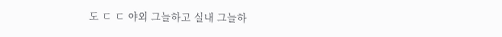도 ㄷ ㄷ 야외 그늘하고 실내 그늘하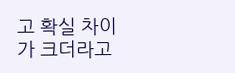고 확실 차이가 크더라고